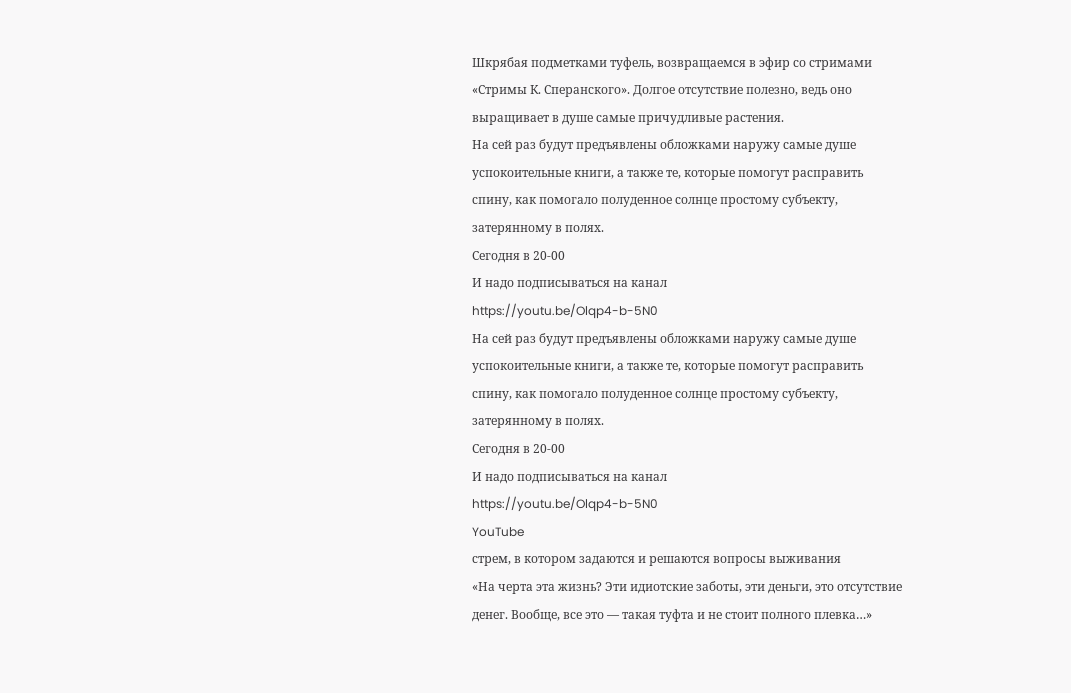Шкрябая подметками туфель, возвращаемся в эфир со стримами «Стримы К. Сперанского». Долгое отсутствие полезно, ведь оно выращивает в душе самые причудливые растения.
На сей раз будут предъявлены обложками наружу самые душе успокоительные книги, а также те, которые помогут расправить спину, как помогало полуденное солнце простому субъекту, затерянному в полях.
Сегодня в 20-00
И надо подписываться на канал
https://youtu.be/Olqp4-b-5N0
На сей раз будут предъявлены обложками наружу самые душе успокоительные книги, а также те, которые помогут расправить спину, как помогало полуденное солнце простому субъекту, затерянному в полях.
Сегодня в 20-00
И надо подписываться на канал
https://youtu.be/Olqp4-b-5N0
YouTube
стрем, в котором задаются и решаются вопросы выживания
«На черта эта жизнь? Эти идиотские заботы, эти деньги, это отсутствие денег. Вообще, все это — такая туфта и не стоит полного плевка…»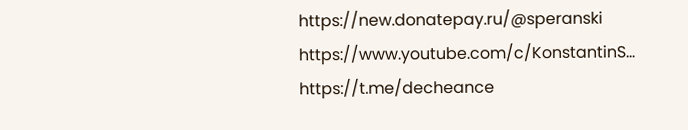https://new.donatepay.ru/@speranski
https://www.youtube.com/c/KonstantinS...
https://t.me/decheance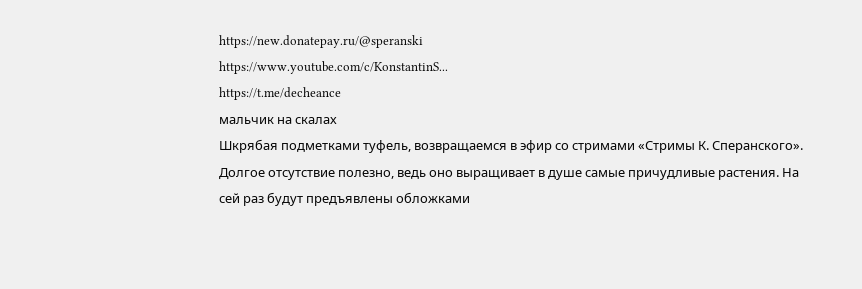https://new.donatepay.ru/@speranski
https://www.youtube.com/c/KonstantinS...
https://t.me/decheance
мальчик на скалах
Шкрябая подметками туфель, возвращаемся в эфир со стримами «Стримы К. Сперанского». Долгое отсутствие полезно, ведь оно выращивает в душе самые причудливые растения. На сей раз будут предъявлены обложками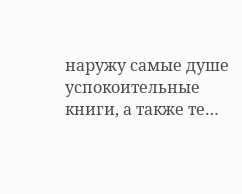наружу самые душе успокоительные книги, а также те…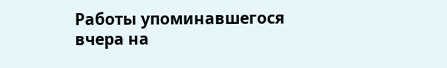Работы упоминавшегося вчера на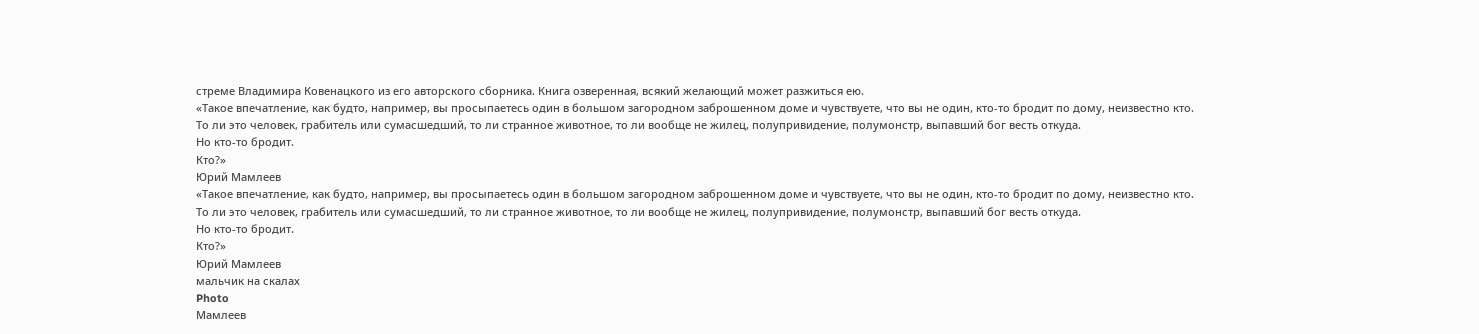стреме Владимира Ковенацкого из его авторского сборника. Книга озверенная, всякий желающий может разжиться ею.
«Такое впечатление, как будто, например, вы просыпаетесь один в большом загородном заброшенном доме и чувствуете, что вы не один, кто-то бродит по дому, неизвестно кто.
То ли это человек, грабитель или сумасшедший, то ли странное животное, то ли вообще не жилец, полупривидение, полумонстр, выпавший бог весть откуда.
Но кто-то бродит.
Кто?»
Юрий Мамлеев
«Такое впечатление, как будто, например, вы просыпаетесь один в большом загородном заброшенном доме и чувствуете, что вы не один, кто-то бродит по дому, неизвестно кто.
То ли это человек, грабитель или сумасшедший, то ли странное животное, то ли вообще не жилец, полупривидение, полумонстр, выпавший бог весть откуда.
Но кто-то бродит.
Кто?»
Юрий Мамлеев
мальчик на скалах
Photo
Мамлеев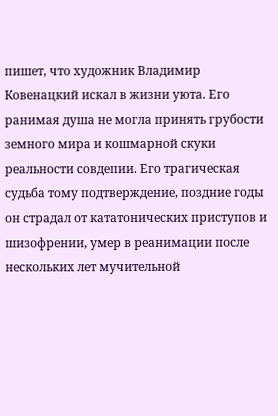пишет, что художник Владимир Ковенацкий искал в жизни уюта. Его ранимая душа не могла принять грубости земного мира и кошмарной скуки реальности совдепии. Его трагическая судьба тому подтверждение, поздние годы он страдал от кататонических приступов и шизофрении, умер в реанимации после нескольких лет мучительной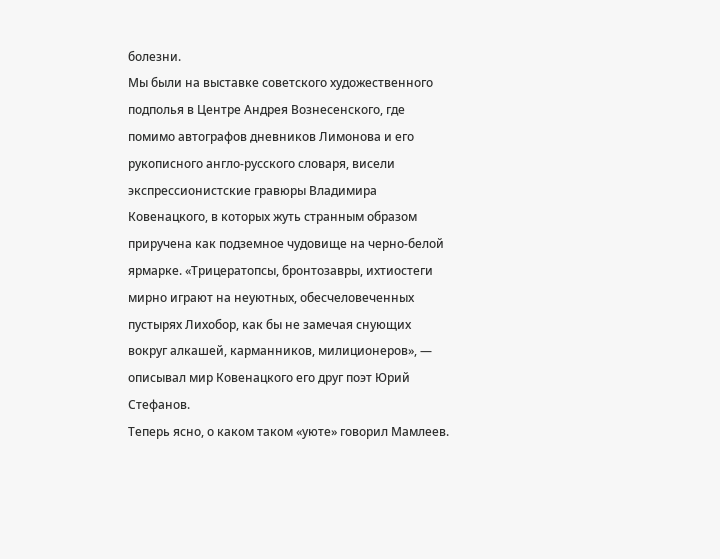болезни.
Мы были на выставке советского художественного подполья в Центре Андрея Вознесенского, где помимо автографов дневников Лимонова и его рукописного англо-русского словаря, висели экспрессионистские гравюры Владимира Ковенацкого, в которых жуть странным образом приручена как подземное чудовище на черно-белой ярмарке. «Трицератопсы, бронтозавры, ихтиостеги мирно играют на неуютных, обесчеловеченных пустырях Лихобор, как бы не замечая снующих вокруг алкашей, карманников, милиционеров», — описывал мир Ковенацкого его друг поэт Юрий Стефанов.
Теперь ясно, о каком таком «уюте» говорил Мамлеев.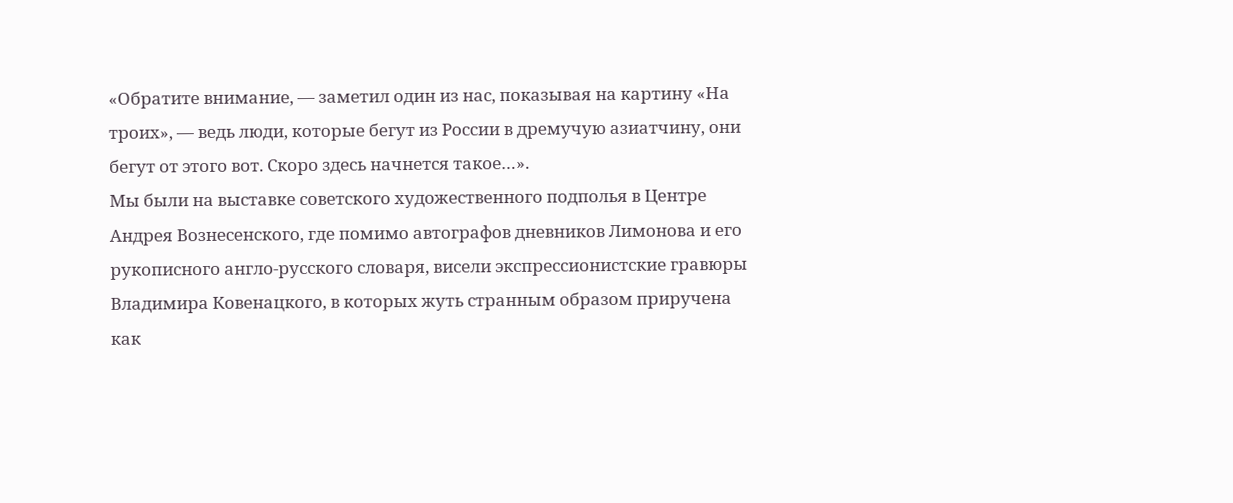«Обратите внимание, — заметил один из нас, показывая на картину «На троих», — ведь люди, которые бегут из России в дремучую азиатчину, они бегут от этого вот. Скоро здесь начнется такое…».
Мы были на выставке советского художественного подполья в Центре Андрея Вознесенского, где помимо автографов дневников Лимонова и его рукописного англо-русского словаря, висели экспрессионистские гравюры Владимира Ковенацкого, в которых жуть странным образом приручена как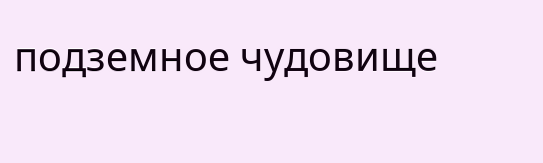подземное чудовище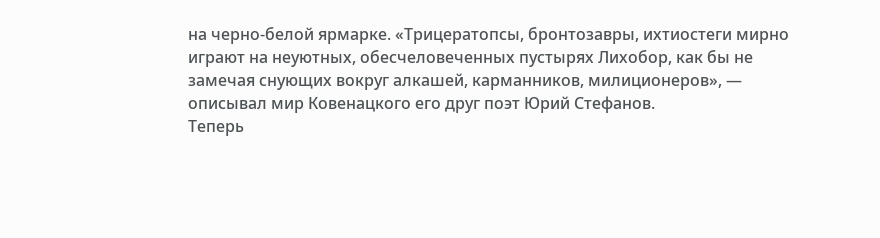на черно-белой ярмарке. «Трицератопсы, бронтозавры, ихтиостеги мирно играют на неуютных, обесчеловеченных пустырях Лихобор, как бы не замечая снующих вокруг алкашей, карманников, милиционеров», — описывал мир Ковенацкого его друг поэт Юрий Стефанов.
Теперь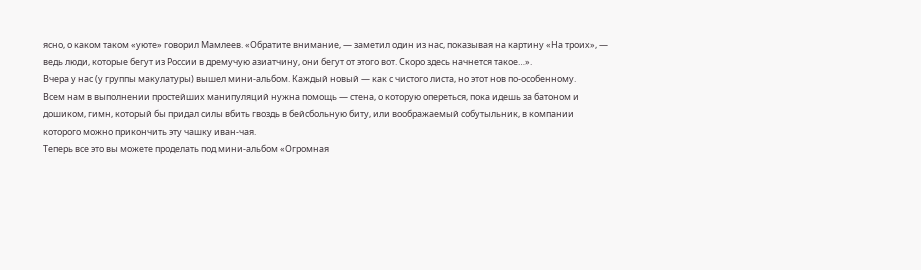ясно, о каком таком «уюте» говорил Мамлеев. «Обратите внимание, — заметил один из нас, показывая на картину «На троих», — ведь люди, которые бегут из России в дремучую азиатчину, они бегут от этого вот. Скоро здесь начнется такое…».
Вчера у нас (у группы макулатуры) вышел мини-альбом. Каждый новый — как с чистого листа, но этот нов по-особенному.
Всем нам в выполнении простейших манипуляций нужна помощь — стена, о которую опереться, пока идешь за батоном и дошиком, гимн, который бы придал силы вбить гвоздь в бейсбольную биту, или воображаемый собутыльник, в компании которого можно прикончить эту чашку иван-чая.
Теперь все это вы можете проделать под мини-альбом «Огромная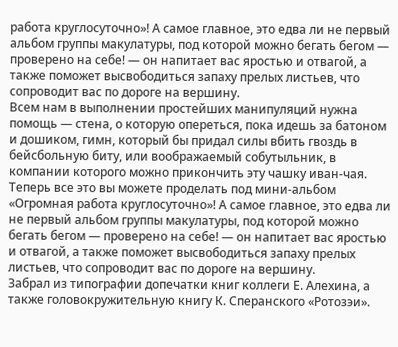работа круглосуточно»! А самое главное, это едва ли не первый альбом группы макулатуры, под которой можно бегать бегом — проверено на себе! — он напитает вас яростью и отвагой, а также поможет высвободиться запаху прелых листьев, что сопроводит вас по дороге на вершину.
Всем нам в выполнении простейших манипуляций нужна помощь — стена, о которую опереться, пока идешь за батоном и дошиком, гимн, который бы придал силы вбить гвоздь в бейсбольную биту, или воображаемый собутыльник, в компании которого можно прикончить эту чашку иван-чая.
Теперь все это вы можете проделать под мини-альбом «Огромная работа круглосуточно»! А самое главное, это едва ли не первый альбом группы макулатуры, под которой можно бегать бегом — проверено на себе! — он напитает вас яростью и отвагой, а также поможет высвободиться запаху прелых листьев, что сопроводит вас по дороге на вершину.
Забрал из типографии допечатки книг коллеги Е. Алехина, а также головокружительную книгу К. Сперанского «Ротозэи».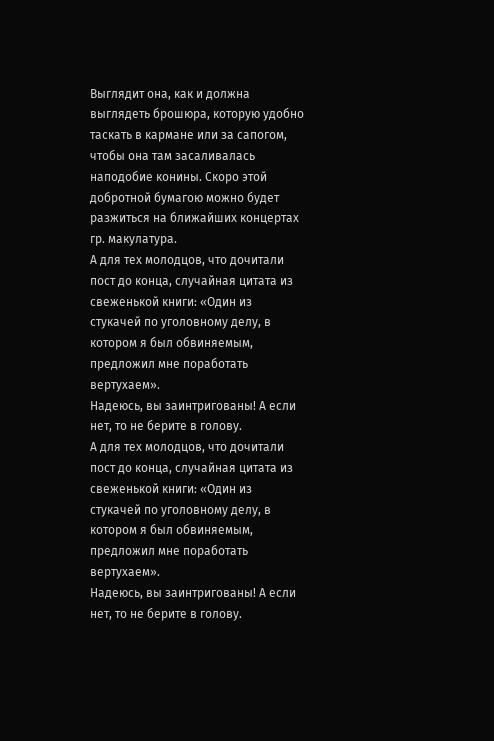Выглядит она, как и должна выглядеть брошюра, которую удобно таскать в кармане или за сапогом, чтобы она там засаливалась наподобие конины. Скоро этой добротной бумагою можно будет разжиться на ближайших концертах гр. макулатура.
А для тех молодцов, что дочитали пост до конца, случайная цитата из свеженькой книги: «Один из стукачей по уголовному делу, в котором я был обвиняемым, предложил мне поработать вертухаем».
Надеюсь, вы заинтригованы! А если нет, то не берите в голову.
А для тех молодцов, что дочитали пост до конца, случайная цитата из свеженькой книги: «Один из стукачей по уголовному делу, в котором я был обвиняемым, предложил мне поработать вертухаем».
Надеюсь, вы заинтригованы! А если нет, то не берите в голову.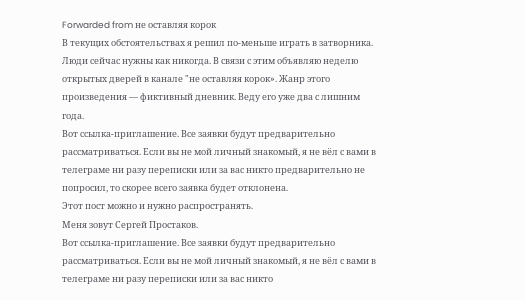Forwarded from не оставляя корок
В текущих обстоятельствах я решил по-меньше играть в затворника. Люди сейчас нужны как никогда. В связи с этим объявляю неделю открытых дверей в канале "не оставляя корок». Жанр этого произведения — фиктивный дневник. Веду его уже два с лишним года.
Вот ссылка-приглашение. Все заявки будут предварительно рассматриваться. Если вы не мой личный знакомый, я не вёл с вами в телеграме ни разу переписки или за вас никто предварительно не попросил, то скорее всего заявка будет отклонена.
Этот пост можно и нужно распространять.
Меня зовут Сергей Простаков.
Вот ссылка-приглашение. Все заявки будут предварительно рассматриваться. Если вы не мой личный знакомый, я не вёл с вами в телеграме ни разу переписки или за вас никто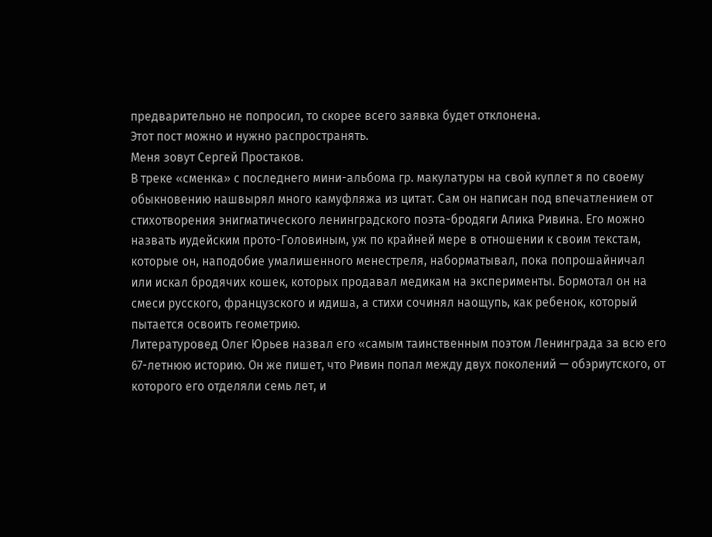предварительно не попросил, то скорее всего заявка будет отклонена.
Этот пост можно и нужно распространять.
Меня зовут Сергей Простаков.
В треке «сменка» с последнего мини-альбома гр. макулатуры на свой куплет я по своему обыкновению нашвырял много камуфляжа из цитат. Сам он написан под впечатлением от стихотворения энигматического ленинградского поэта-бродяги Алика Ривина. Его можно назвать иудейским прото-Головиным, уж по крайней мере в отношении к своим текстам, которые он, наподобие умалишенного менестреля, наборматывал, пока попрошайничал или искал бродячих кошек, которых продавал медикам на эксперименты. Бормотал он на смеси русского, французского и идиша, а стихи сочинял наощупь, как ребенок, который пытается освоить геометрию.
Литературовед Олег Юрьев назвал его «самым таинственным поэтом Ленинграда за всю его 67-летнюю историю. Он же пишет, что Ривин попал между двух поколений — обэриутского, от которого его отделяли семь лет, и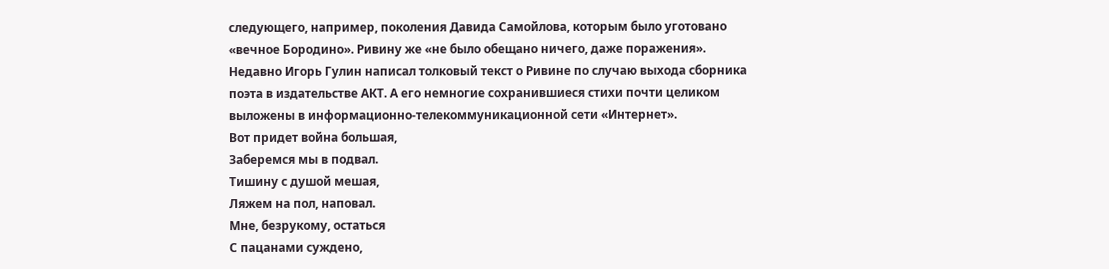следующего, например, поколения Давида Самойлова, которым было уготовано «вечное Бородино». Ривину же «не было обещано ничего, даже поражения».
Недавно Игорь Гулин написал толковый текст о Ривине по случаю выхода сборника поэта в издательстве АКТ. А его немногие сохранившиеся стихи почти целиком выложены в информационно-телекоммуникационной сети «Интернет».
Вот придет война большая,
Заберемся мы в подвал.
Тишину с душой мешая,
Ляжем на пол, наповал.
Мне, безрукому, остаться
С пацанами суждено,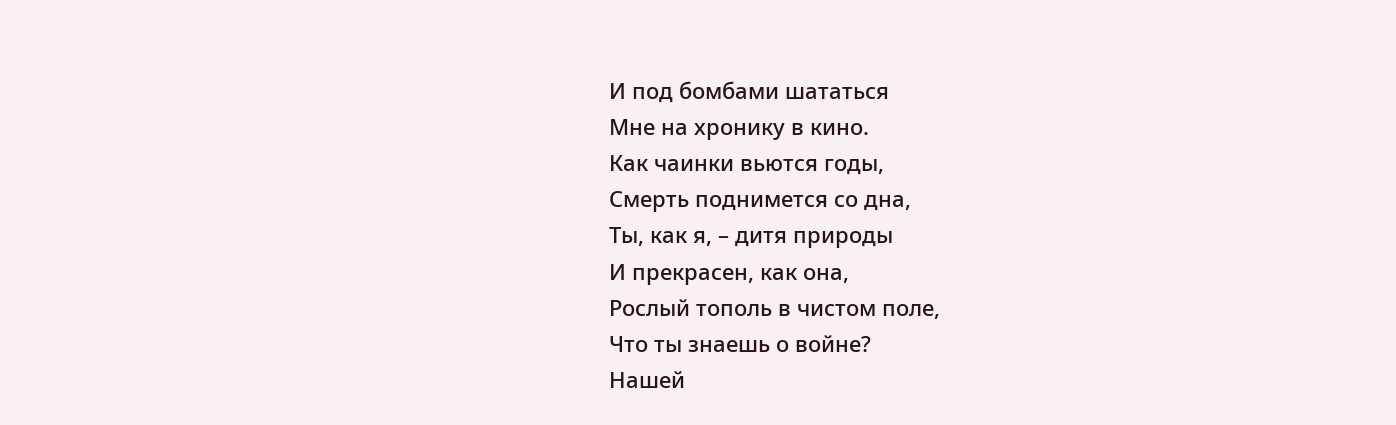И под бомбами шататься
Мне на хронику в кино.
Как чаинки вьются годы,
Смерть поднимется со дна,
Ты, как я, – дитя природы
И прекрасен, как она,
Рослый тополь в чистом поле,
Что ты знаешь о войне?
Нашей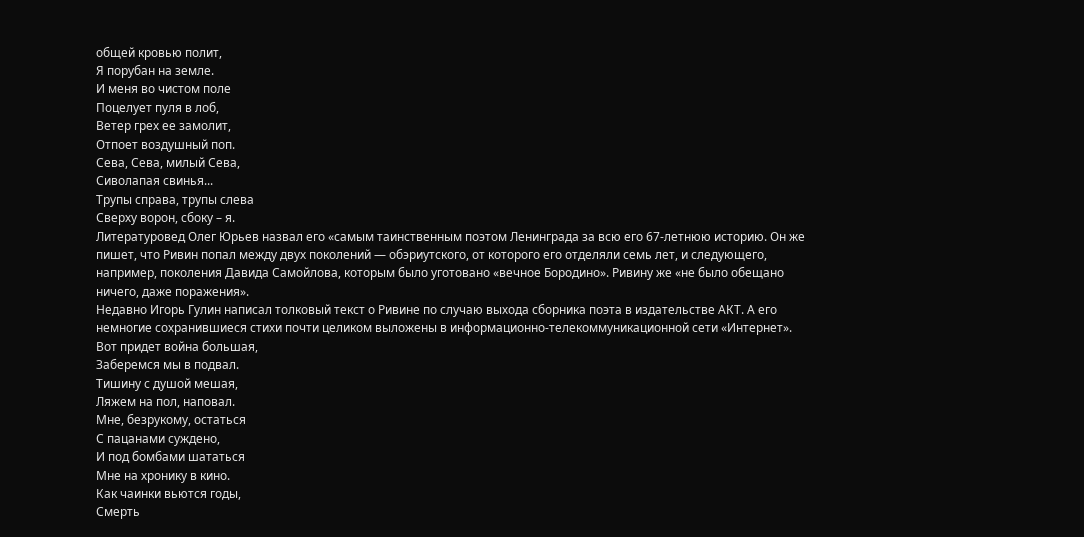общей кровью полит,
Я порубан на земле.
И меня во чистом поле
Поцелует пуля в лоб,
Ветер грех ее замолит,
Отпоет воздушный поп.
Сева, Сева, милый Сева,
Сиволапая свинья...
Трупы справа, трупы слева
Сверху ворон, сбоку – я.
Литературовед Олег Юрьев назвал его «самым таинственным поэтом Ленинграда за всю его 67-летнюю историю. Он же пишет, что Ривин попал между двух поколений — обэриутского, от которого его отделяли семь лет, и следующего, например, поколения Давида Самойлова, которым было уготовано «вечное Бородино». Ривину же «не было обещано ничего, даже поражения».
Недавно Игорь Гулин написал толковый текст о Ривине по случаю выхода сборника поэта в издательстве АКТ. А его немногие сохранившиеся стихи почти целиком выложены в информационно-телекоммуникационной сети «Интернет».
Вот придет война большая,
Заберемся мы в подвал.
Тишину с душой мешая,
Ляжем на пол, наповал.
Мне, безрукому, остаться
С пацанами суждено,
И под бомбами шататься
Мне на хронику в кино.
Как чаинки вьются годы,
Смерть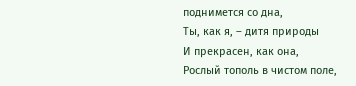поднимется со дна,
Ты, как я, – дитя природы
И прекрасен, как она,
Рослый тополь в чистом поле,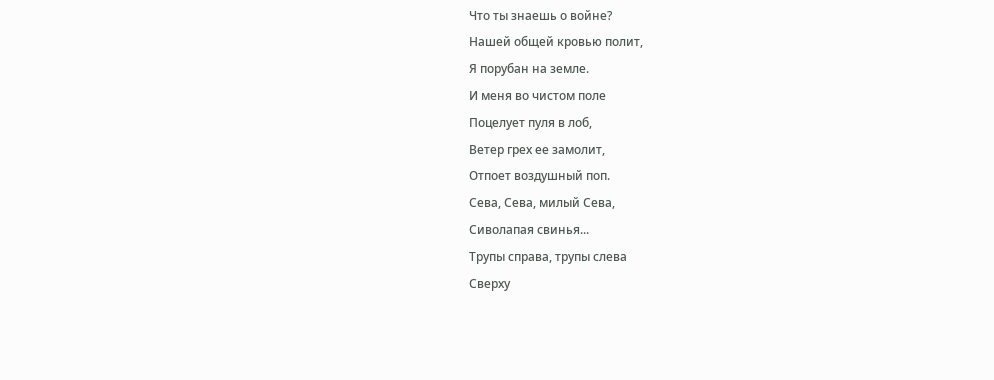Что ты знаешь о войне?
Нашей общей кровью полит,
Я порубан на земле.
И меня во чистом поле
Поцелует пуля в лоб,
Ветер грех ее замолит,
Отпоет воздушный поп.
Сева, Сева, милый Сева,
Сиволапая свинья...
Трупы справа, трупы слева
Сверху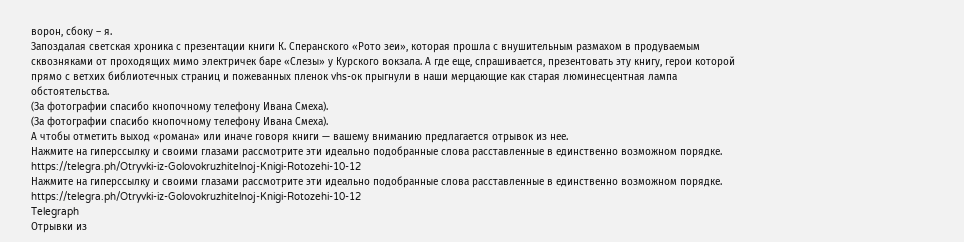ворон, сбоку – я.
Запоздалая светская хроника с презентации книги К. Сперанского «Рото зеи», которая прошла с внушительным размахом в продуваемым сквозняками от проходящих мимо электричек баре «Слезы» у Курского вокзала. А где еще, спрашивается, презентовать эту книгу, герои которой прямо с ветхих библиотечных страниц и пожеванных пленок vhs-ок прыгнули в наши мерцающие как старая люминесцентная лампа обстоятельства.
(За фотографии спасибо кнопочному телефону Ивана Смеха).
(За фотографии спасибо кнопочному телефону Ивана Смеха).
А чтобы отметить выход «романа» или иначе говоря книги — вашему вниманию предлагается отрывок из нее.
Нажмите на гиперссылку и своими глазами рассмотрите эти идеально подобранные слова расставленные в единственно возможном порядке.
https://telegra.ph/Otryvki-iz-Golovokruzhitelnoj-Knigi-Rotozehi-10-12
Нажмите на гиперссылку и своими глазами рассмотрите эти идеально подобранные слова расставленные в единственно возможном порядке.
https://telegra.ph/Otryvki-iz-Golovokruzhitelnoj-Knigi-Rotozehi-10-12
Telegraph
Отрывки из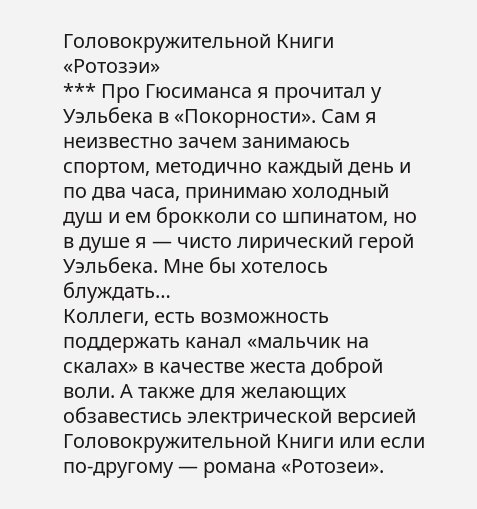Головокружительной Книги «Ротозэи»
*** Про Гюсиманса я прочитал у Уэльбека в «Покорности». Сам я неизвестно зачем занимаюсь спортом, методично каждый день и по два часа, принимаю холодный душ и ем брокколи со шпинатом, но в душе я — чисто лирический герой Уэльбека. Мне бы хотелось блуждать…
Коллеги, есть возможность поддержать канал «мальчик на скалах» в качестве жеста доброй воли. А также для желающих обзавестись электрической версией Головокружительной Книги или если по-другому — романа «Ротозеи».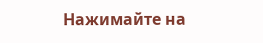Нажимайте на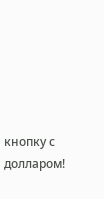кнопку с долларом!